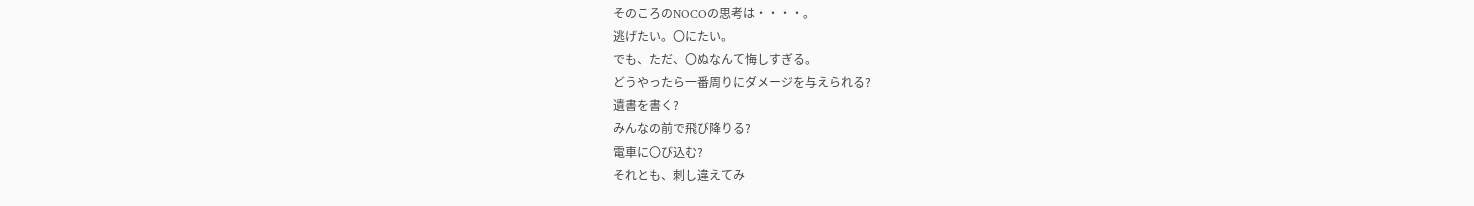そのころのNOCOの思考は・・・・。
逃げたい。〇にたい。
でも、ただ、〇ぬなんて悔しすぎる。
どうやったら一番周りにダメージを与えられる?
遺書を書く?
みんなの前で飛び降りる?
電車に〇び込む?
それとも、刺し違えてみ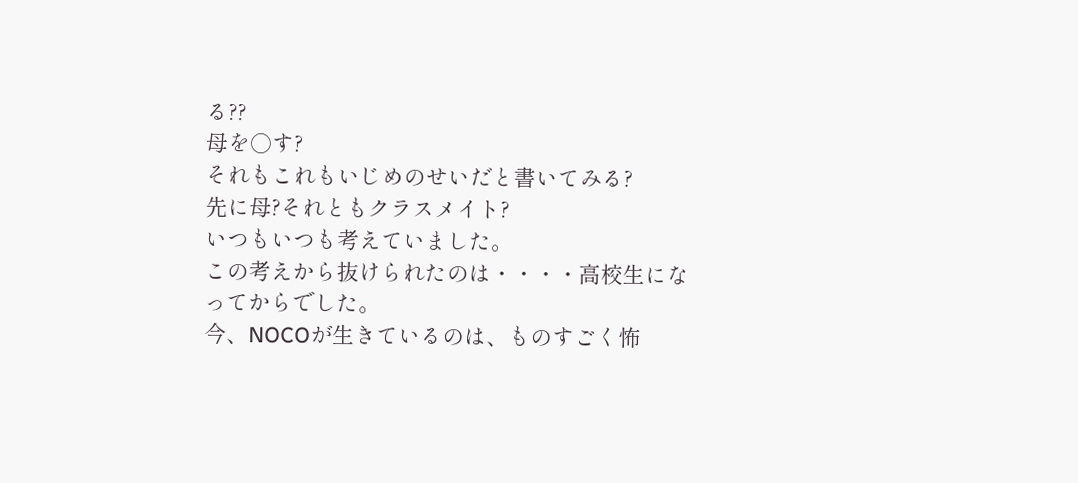る??
母を○す?
それもこれもいじめのせいだと書いてみる?
先に母?それともクラスメイト?
いつもいつも考えていました。
この考えから抜けられたのは・・・・高校生になってからでした。
今、NOCOが生きているのは、ものすごく怖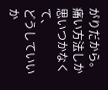がりだから。
痛い方法しか思いつかなくて、
どうしていいか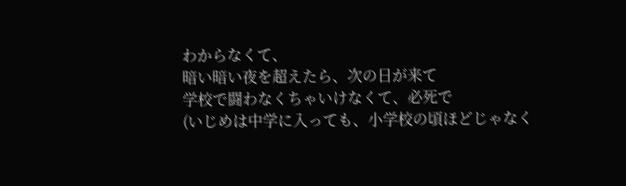わからなくて、
暗い暗い夜を超えたら、次の日が来て
学校で闘わなくちゃいけなくて、必死で
(いじめは中学に入っても、小学校の頃ほどじゃなく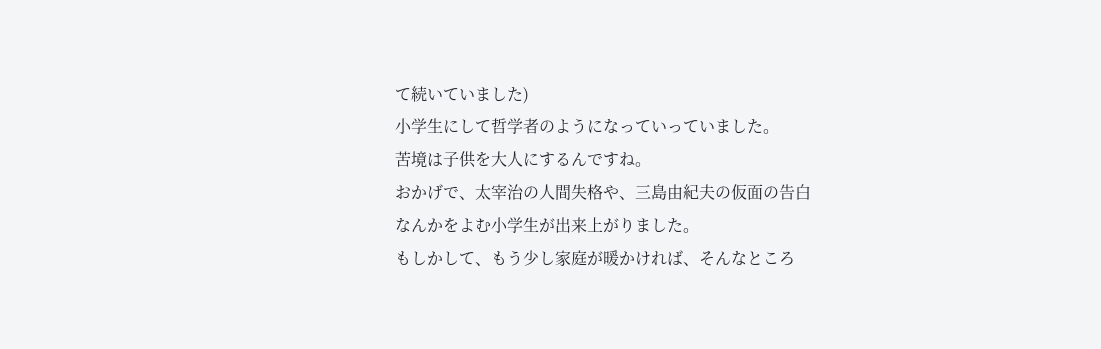て続いていました)
小学生にして哲学者のようになっていっていました。
苦境は子供を大人にするんですね。
おかげで、太宰治の人間失格や、三島由紀夫の仮面の告白
なんかをよむ小学生が出来上がりました。
もしかして、もう少し家庭が暖かければ、そんなところ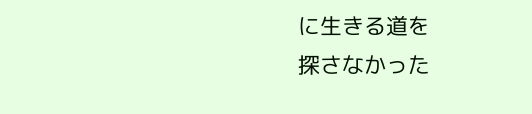に生きる道を
探さなかった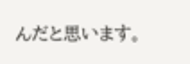んだと思います。